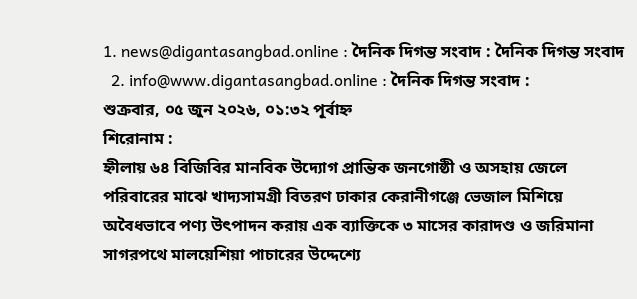1. news@digantasangbad.online : দৈনিক দিগন্ত সংবাদ : দৈনিক দিগন্ত সংবাদ
  2. info@www.digantasangbad.online : দৈনিক দিগন্ত সংবাদ :
শুক্রবার, ০৫ জুন ২০২৬, ০১:৩২ পূর্বাহ্ন
শিরোনাম :
হ্নীলায় ৬৪ বিজিবির মানবিক উদ্যোগ প্রান্তিক জনগোষ্ঠী ও অসহায় জেলে পরিবারের মাঝে খাদ্যসামগ্রী বিতরণ ঢাকার কেরানীগঞ্জে ভেজাল মিশিয়ে অবৈধভাবে পণ্য উৎপাদন করায় এক ব্যাক্তিকে ৩ মাসের কারাদণ্ড ও জরিমানা সাগরপথে মালয়েশিয়া পাচারের উদ্দেশ্যে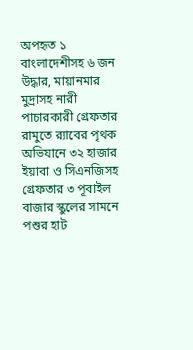অপহৃত ১ বাংলাদেশীসহ ৬ জন উদ্ধার, মায়ানমার মুদ্রাসহ নারী পাচারকারী গ্রেফতার রামুতে র‌্যাবের পৃথক অভিযানে ৩২ হাজার ইয়াবা ও সিএনজিসহ গ্রেফতার ৩ পূবাইল বাজার স্কুলের সামনে পশুর হাট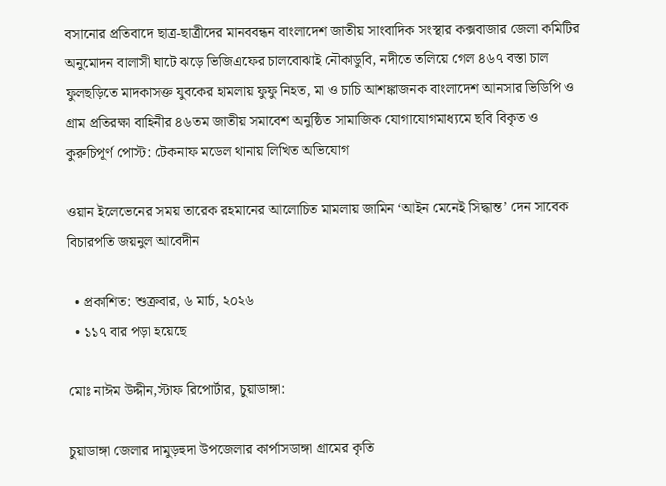বসানোর প্রতিবাদে ছাত্র-ছাত্রীদের মানববন্ধন বাংলাদেশ জাতীয় সাংবাদিক সংস্থার কক্সবাজার জেলা কমিটির অনুমোদন বালাসী ঘাটে ঝড়ে ভিজিএফের চালবোঝাই নৌকাডুবি, নদীতে তলিয়ে গেল ৪৬৭ বস্তা চাল ফুলছড়িতে মাদকাসক্ত যুবকের হামলায় ফুফু নিহত, মা ও চাচি আশঙ্কাজনক বাংলাদেশ আনসার ভিডিপি ও গ্রাম প্রতিরক্ষা বাহিনীর ৪৬তম জাতীয় সমাবেশ অনুষ্ঠিত সামাজিক যোগাযোগমাধ্যমে ছবি বিকৃত ও কুরুচিপূর্ণ পোস্ট: টেকনাফ মডেল থানায় লিখিত অভিযোগ

ওয়ান ইলেভেনের সময় তারেক রহমানের আলোচিত মামলায় জামিন ‘আইন মেনেই সিদ্ধান্ত’ দেন সাবেক বিচারপতি জয়নুল আবেদীন

  • প্রকাশিত: শুক্রবার, ৬ মার্চ, ২০২৬
  • ১১৭ বার পড়া হয়েছে

মোঃ নাঈম উদ্দীন,স্টাফ রিপোর্টার, চুয়াডাঙ্গা:

চুয়াডাঙ্গা জেলার দামুড়হুদা উপজেলার কার্পাসডাঙ্গা গ্রামের কৃতি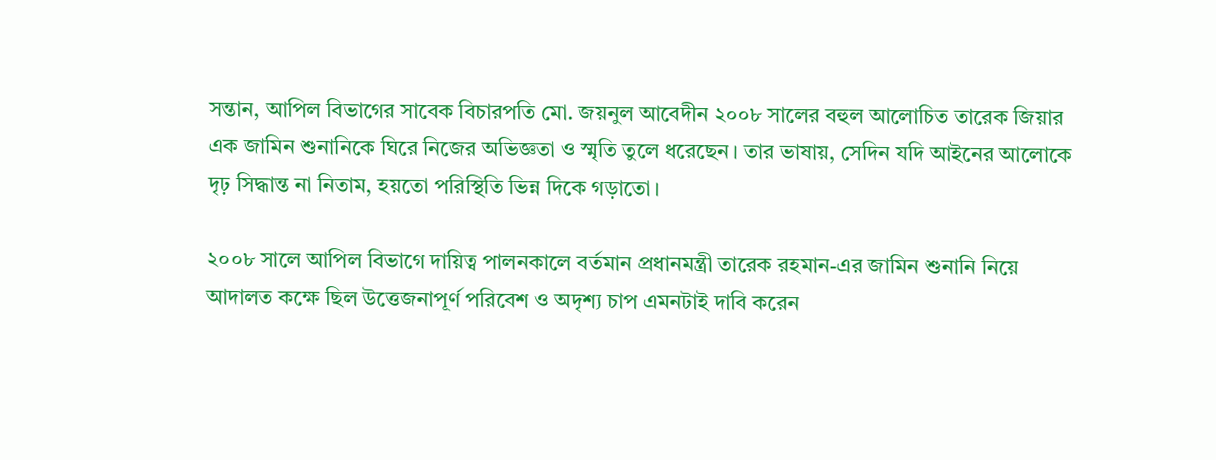সন্তান, আপিল বিভাগের সাবেক বিচারপতি মো. জয়নুল আবেদীন ২০০৮ সালের বহুল আলোচিত তারেক জিয়ার এক জামিন শুনানিকে ঘিরে নিজের অভিজ্ঞতা ও স্মৃতি তুলে ধরেছেন। তার ভাষায়, সেদিন যদি আইনের আলোকে দৃঢ় সিদ্ধান্ত না নিতাম, হয়তো পরিস্থিতি ভিন্ন দিকে গড়াতো।

২০০৮ সালে আপিল বিভাগে দায়িত্ব পালনকালে বর্তমান প্রধানমন্ত্রী তারেক রহমান-এর জামিন শুনানি নিয়ে আদালত কক্ষে ছিল উত্তেজনাপূর্ণ পরিবেশ ও অদৃশ্য চাপ এমনটাই দাবি করেন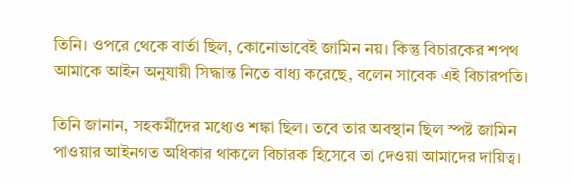তিনি। ওপরে থেকে বার্তা ছিল, কোনোভাবেই জামিন নয়। কিন্তু বিচারকের শপথ আমাকে আইন অনুযায়ী সিদ্ধান্ত নিতে বাধ্য করেছে, বলেন সাবেক এই বিচারপতি।

তিনি জানান, সহকর্মীদের মধ্যেও শঙ্কা ছিল। তবে তার অবস্থান ছিল স্পষ্ট জামিন পাওয়ার আইনগত অধিকার থাকলে বিচারক হিসেবে তা দেওয়া আমাদের দায়িত্ব।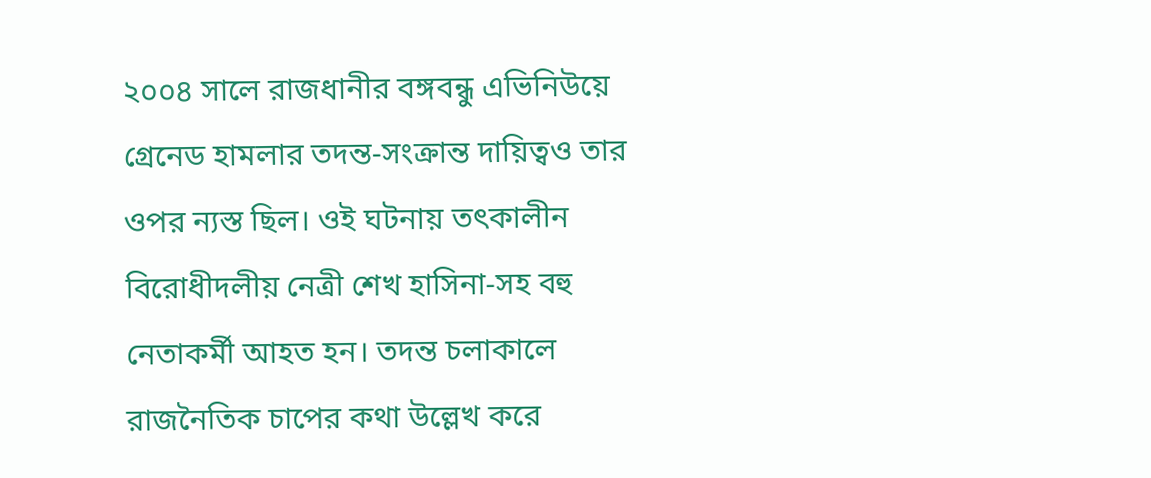২০০৪ সালে রাজধানীর বঙ্গবন্ধু এভিনিউয়ে গ্রেনেড হামলার তদন্ত-সংক্রান্ত দায়িত্বও তার ওপর ন্যস্ত ছিল। ওই ঘটনায় তৎকালীন বিরোধীদলীয় নেত্রী শেখ হাসিনা-সহ বহু নেতাকর্মী আহত হন। তদন্ত চলাকালে রাজনৈতিক চাপের কথা উল্লেখ করে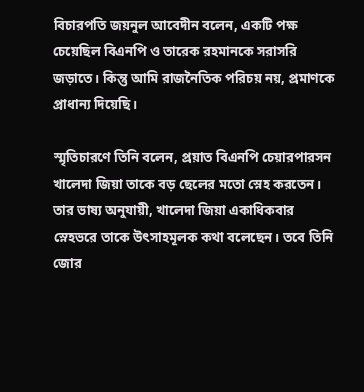বিচারপতি জয়নুল আবেদীন বলেন, একটি পক্ষ চেয়েছিল বিএনপি ও তারেক রহমানকে সরাসরি জড়াতে। কিন্তু আমি রাজনৈতিক পরিচয় নয়, প্রমাণকে প্রাধান্য দিয়েছি।

স্মৃতিচারণে তিনি বলেন, প্রয়াত বিএনপি চেয়ারপারসন খালেদা জিয়া তাকে বড় ছেলের মতো স্নেহ করতেন। তার ভাষ্য অনুযায়ী, খালেদা জিয়া একাধিকবার স্নেহভরে তাকে উৎসাহমূলক কথা বলেছেন। তবে তিনি জোর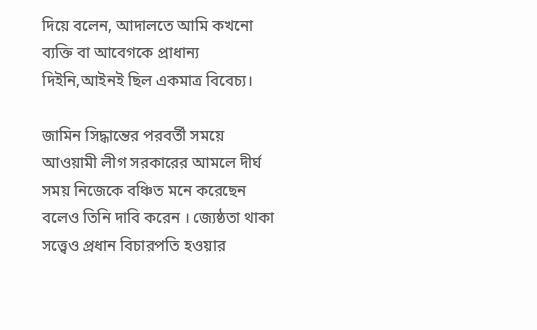দিয়ে বলেন, আদালতে আমি কখনো ব্যক্তি বা আবেগকে প্রাধান্য দিইনি,আইনই ছিল একমাত্র বিবেচ্য।

জামিন সিদ্ধান্তের পরবর্তী সময়ে আওয়ামী লীগ সরকারের আমলে দীর্ঘ সময় নিজেকে বঞ্চিত মনে করেছেন বলেও তিনি দাবি করেন । জ্যেষ্ঠতা থাকা সত্ত্বেও প্রধান বিচারপতি হওয়ার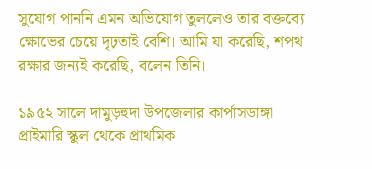সুযোগ পাননি এমন অভিযোগ তুললেও তার বক্তব্যে ক্ষোভের চেয়ে দৃঢ়তাই বেশি। আমি যা করেছি, শপথ রক্ষার জন্যই করেছি, বলেন তিনি।

১৯৫২ সালে দামুড়হুদা উপজেলার কার্পাসডাঙ্গা প্রাইমারি স্কুল থেকে প্রাথমিক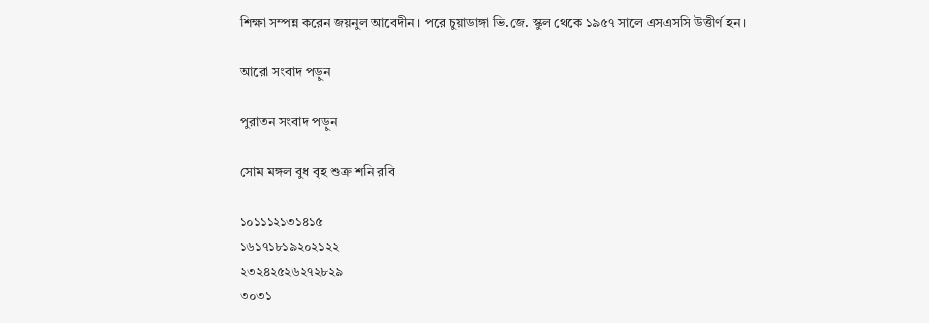শিক্ষা সম্পন্ন করেন জয়নুল আবেদীন। পরে চুয়াডাঙ্গা ভি.জে. স্কুল থেকে ১৯৫৭ সালে এসএসসি উত্তীর্ণ হন।

আরো সংবাদ পড়ুন

পুরাতন সংবাদ পড়ুন

সোম মঙ্গল বুধ বৃহ শুক্র শনি রবি

১০১১১২১৩১৪১৫
১৬১৭১৮১৯২০২১২২
২৩২৪২৫২৬২৭২৮২৯
৩০৩১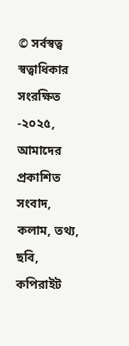© সর্বস্বত্ব স্বত্বাধিকার সংরক্ষিত -২০২৫, আমাদের প্রকাশিত সংবাদ, কলাম, তথ্য, ছবি, কপিরাইট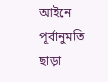আইনে পূর্বানুমতি ছাড়া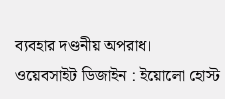ব্যবহার দণ্ডনীয় অপরাধ।
ওয়েবসাইট ডিজাইন : ইয়োলো হোস্ট